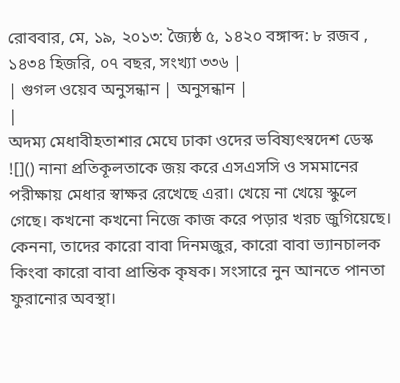রোববার, মে, ১৯, ২০১৩: জ্যৈষ্ঠ ৫, ১৪২০ বঙ্গাব্দ: ৮ রজব , ১৪৩৪ হিজরি, ০৭ বছর, সংখ্যা ৩৩৬ |
| গুগল ওয়েব অনুসন্ধান | অনুসন্ধান |
|
অদম্য মেধাবীহতাশার মেঘে ঢাকা ওদের ভবিষ্যৎস্বদেশ ডেস্ক ![]() নানা প্রতিকূলতাকে জয় করে এসএসসি ও সমমানের পরীক্ষায় মেধার স্বাক্ষর রেখেছে এরা। খেয়ে না খেয়ে স্কুলে গেছে। কখনো কখনো নিজে কাজ করে পড়ার খরচ জুগিয়েছে। কেননা, তাদের কারো বাবা দিনমজুর, কারো বাবা ভ্যানচালক কিংবা কারো বাবা প্রান্তিক কৃষক। সংসারে নুন আনতে পানতা ফুরানোর অবস্থা।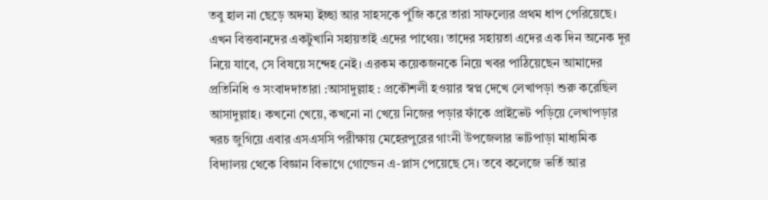তবু হাল না ছেড়ে অদম্য ইচ্ছা আর সাহসকে পুঁজি করে তারা সাফল্যের প্রথম ধাপ পেরিয়েছে। এখন বিত্তবানদের একটুখানি সহায়তাই এদের পাথেয়। তাদের সহায়তা এদের এক দিন অনেক দূর নিয়ে যাবে, সে বিষয়ে সন্দেহ নেই। এরকম কয়েকজনকে নিয়ে খবর পাঠিয়েছেন আমাদের প্রতিনিধি ও সংবাদদাতারা :আসাদুল্লাহ : প্রকৌশলী হওয়ার স্বপ্ন দেখে লেখাপড়া শুরু করেছিল আসাদুল্লাহ। কখনো খেয়ে, কখনো না খেয়ে নিজের পড়ার ফাঁকে প্রাইভেট পড়িয়ে লেখাপড়ার খরচ জুগিয়ে এবার এসএসসি পরীক্ষায় মেহেরপুরের গাংনী উপজেলার ভাটপাড়া মাধ্যমিক বিদ্যালয় থেকে বিজ্ঞান বিভাগে গোল্ডেন এ-প্লাস পেয়েছে সে। তবে কলেজে ভর্তি আর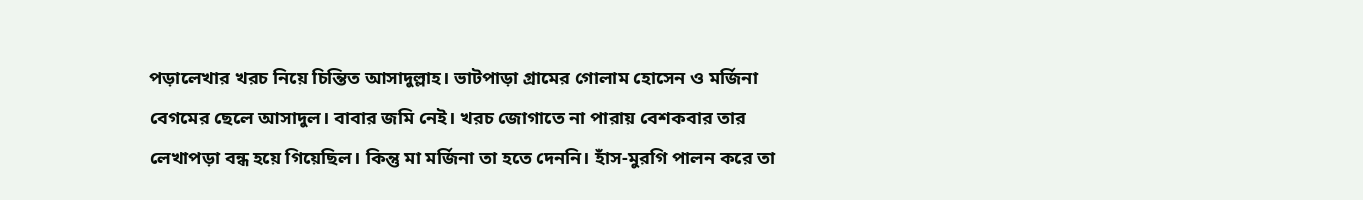পড়ালেখার খরচ নিয়ে চিন্তিত আসাদুল্লাহ। ভাটপাড়া গ্রামের গোলাম হোসেন ও মর্জিনা বেগমের ছেলে আসাদুল। বাবার জমি নেই। খরচ জোগাতে না পারায় বেশকবার তার লেখাপড়া বন্ধ হয়ে গিয়েছিল। কিন্তু মা মর্জিনা তা হতে দেননি। হাঁস-মুরগি পালন করে তা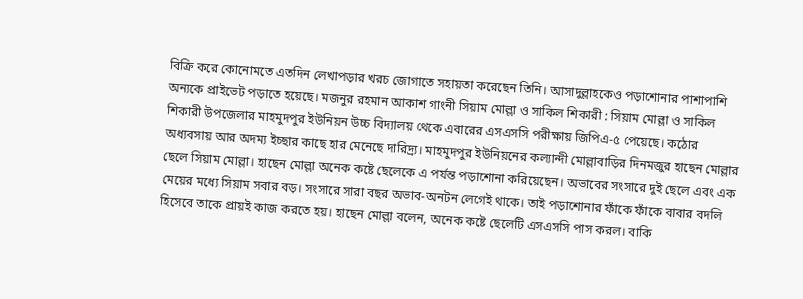বিক্রি করে কোনোমতে এতদিন লেখাপড়ার খরচ জোগাতে সহায়তা করেছেন তিনি। আসাদুল্লাহকেও পড়াশোনার পাশাপাশি অন্যকে প্রাইভেট পড়াতে হয়েছে। মজনুর রহমান আকাশ গাংনী সিয়াম মোল্লা ও সাকিল শিকারী : সিয়াম মোল্লা ও সাকিল শিকারী উপজেলার মাহমুদপুর ইউনিয়ন উচ্চ বিদ্যালয় থেকে এবারের এসএসসি পরীক্ষায় জিপিএ-৫ পেয়েছে। কঠোর অধ্যবসায় আর অদম্য ইচ্ছার কাছে হার মেনেছে দারিদ্র্য। মাহমুদপুর ইউনিয়নের কল্যান্দী মোল্লাবাড়ির দিনমজুর হাছেন মোল্লার ছেলে সিয়াম মোল্লা। হাছেন মোল্লা অনেক কষ্টে ছেলেকে এ পর্যন্ত পড়াশোনা করিয়েছেন। অভাবের সংসারে দুই ছেলে এবং এক মেয়ের মধ্যে সিয়াম সবার বড়। সংসারে সারা বছর অভাব-অনটন লেগেই থাকে। তাই পড়াশোনার ফাঁকে ফাঁকে বাবার বদলি হিসেবে তাকে প্রায়ই কাজ করতে হয়। হাছেন মোল্লা বলেন, অনেক কষ্টে ছেলেটি এসএসসি পাস করল। বাকি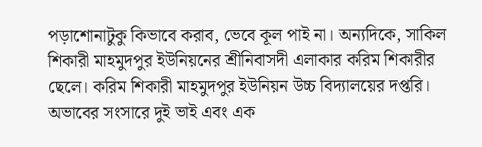পড়াশোনাটুকু কিভাবে করাব, ভেবে কূল পাই না। অন্যদিকে, সাকিল শিকারী মাহমুদপুর ইউনিয়নের শ্রীনিবাসদী এলাকার করিম শিকারীর ছেলে। করিম শিকারী মাহমুদপুর ইউনিয়ন উচ্চ বিদ্যালয়ের দপ্তরি। অভাবের সংসারে দুই ভাই এবং এক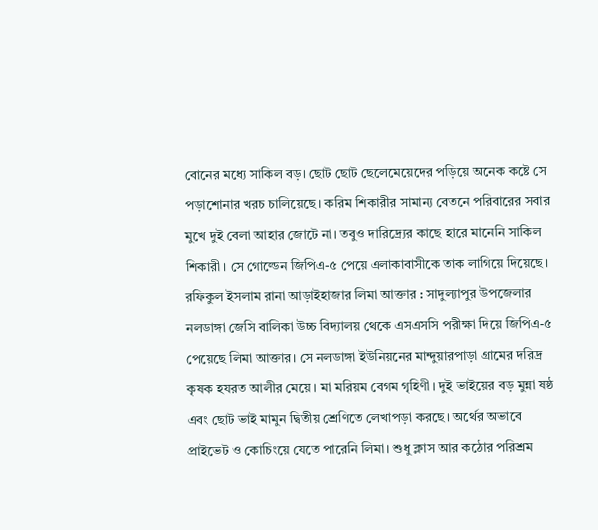বোনের মধ্যে সাকিল বড়। ছোট ছোট ছেলেমেয়েদের পড়িয়ে অনেক কষ্টে সে পড়াশোনার খরচ চালিয়েছে। করিম শিকারীর সামান্য বেতনে পরিবারের সবার মুখে দুই বেলা আহার জোটে না। তবুও দারিদ্র্যের কাছে হারে মানেনি সাকিল শিকারী। সে গোল্ডেন জিপিএ-৫ পেয়ে এলাকাবাসীকে তাক লাগিয়ে দিয়েছে। রফিকুল ইসলাম রানা আড়াইহাজার লিমা আক্তার : সাদুল্যাপুর উপজেলার নলডাঙ্গা জেসি বালিকা উচ্চ বিদ্যালয় থেকে এসএসসি পরীক্ষা দিয়ে জিপিএ-৫ পেয়েছে লিমা আক্তার। সে নলডাঙ্গা ইউনিয়নের মান্দুয়ারপাড়া গ্রামের দরিদ্র কৃষক হযরত আলীর মেয়ে। মা মরিয়ম বেগম গৃহিণী। দুই ভাইয়ের বড় মুন্না ষষ্ঠ এবং ছোট ভাই মামুন দ্বিতীয় শ্রেণিতে লেখাপড়া করছে। অর্থের অভাবে প্রাইভেট ও কোচিংয়ে যেতে পারেনি লিমা। শুধু ক্লাস আর কঠোর পরিশ্রম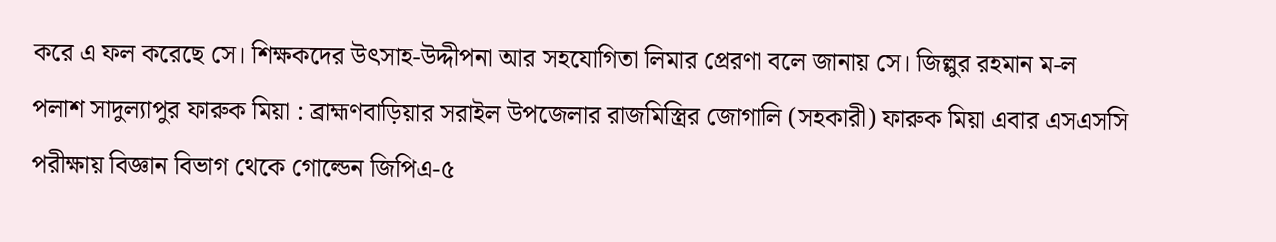করে এ ফল করেছে সে। শিক্ষকদের উৎসাহ-উদ্দীপনা আর সহযোগিতা লিমার প্রেরণা বলে জানায় সে। জিল্লুর রহমান ম-ল পলাশ সাদুল্যাপুর ফারুক মিয়া : ব্রাহ্মণবাড়িয়ার সরাইল উপজেলার রাজমিস্ত্রির জোগালি (সহকারী) ফারুক মিয়া এবার এসএসসি পরীক্ষায় বিজ্ঞান বিভাগ থেকে গোল্ডেন জিপিএ-৫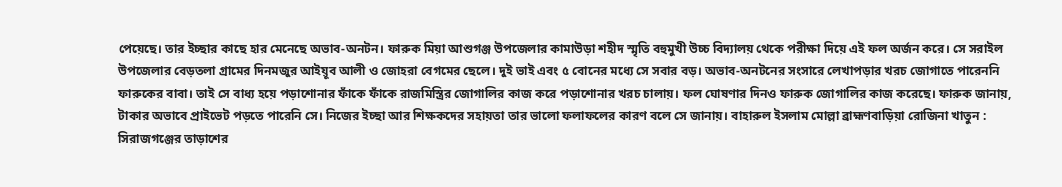পেয়েছে। তার ইচ্ছার কাছে হার মেনেছে অভাব-অনটন। ফারুক মিয়া আশুগঞ্জ উপজেলার কামাউড়া শহীদ স্মৃতি বহুমুখী উচ্চ বিদ্যালয় থেকে পরীক্ষা দিয়ে এই ফল অর্জন করে। সে সরাইল উপজেলার বেড়তলা গ্রামের দিনমজুর আইয়ূব আলী ও জোহরা বেগমের ছেলে। দুই ভাই এবং ৫ বোনের মধ্যে সে সবার বড়। অভাব-অনটনের সংসারে লেখাপড়ার খরচ জোগাতে পারেননি ফারুকের বাবা। তাই সে বাধ্য হয়ে পড়াশোনার ফাঁকে ফাঁকে রাজমিস্ত্রির জোগালির কাজ করে পড়াশোনার খরচ চালায়। ফল ঘোষণার দিনও ফারুক জোগালির কাজ করেছে। ফারুক জানায়, টাকার অভাবে প্রাইভেট পড়তে পারেনি সে। নিজের ইচ্ছা আর শিক্ষকদের সহায়তা তার ভালো ফলাফলের কারণ বলে সে জানায়। বাহারুল ইসলাম মোল্লা ব্রাহ্মণবাড়িয়া রোজিনা খাতুন : সিরাজগঞ্জের তাড়াশের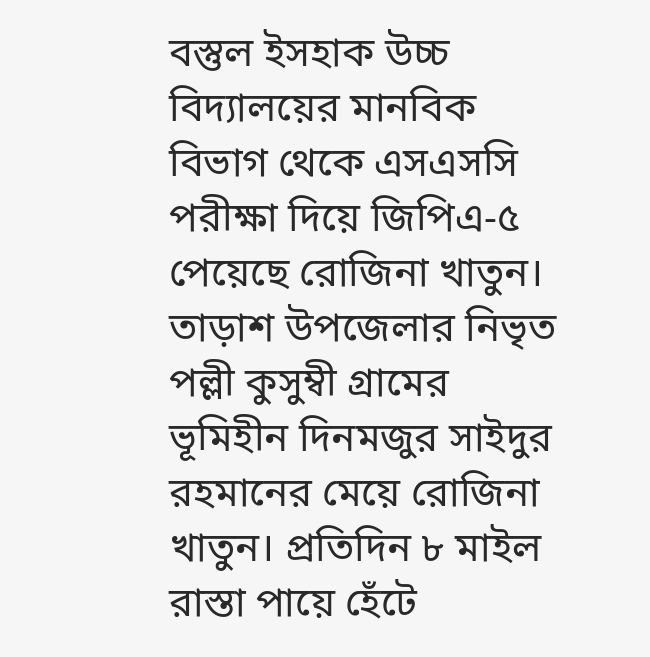বস্তুল ইসহাক উচ্চ বিদ্যালয়ের মানবিক বিভাগ থেকে এসএসসি পরীক্ষা দিয়ে জিপিএ-৫ পেয়েছে রোজিনা খাতুন। তাড়াশ উপজেলার নিভৃত পল্লী কুসুম্বী গ্রামের ভূমিহীন দিনমজুর সাইদুর রহমানের মেয়ে রোজিনা খাতুন। প্রতিদিন ৮ মাইল রাস্তা পায়ে হেঁটে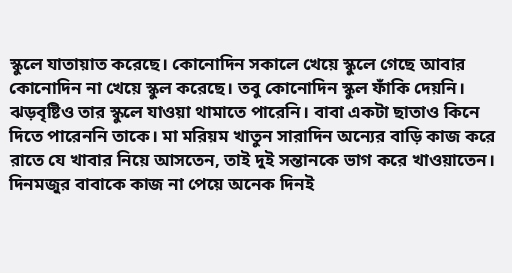স্কুলে যাতায়াত করেছে। কোনোদিন সকালে খেয়ে স্কুলে গেছে আবার কোনোদিন না খেয়ে স্কুল করেছে। তবু কোনোদিন স্কুল ফাঁকি দেয়নি। ঝড়বৃষ্টিও তার স্কুলে যাওয়া থামাতে পারেনি। বাবা একটা ছাতাও কিনে দিতে পারেননি তাকে। মা মরিয়ম খাতুন সারাদিন অন্যের বাড়ি কাজ করে রাতে যে খাবার নিয়ে আসতেন, তাই দুই সন্তানকে ভাগ করে খাওয়াতেন। দিনমজুর বাবাকে কাজ না পেয়ে অনেক দিনই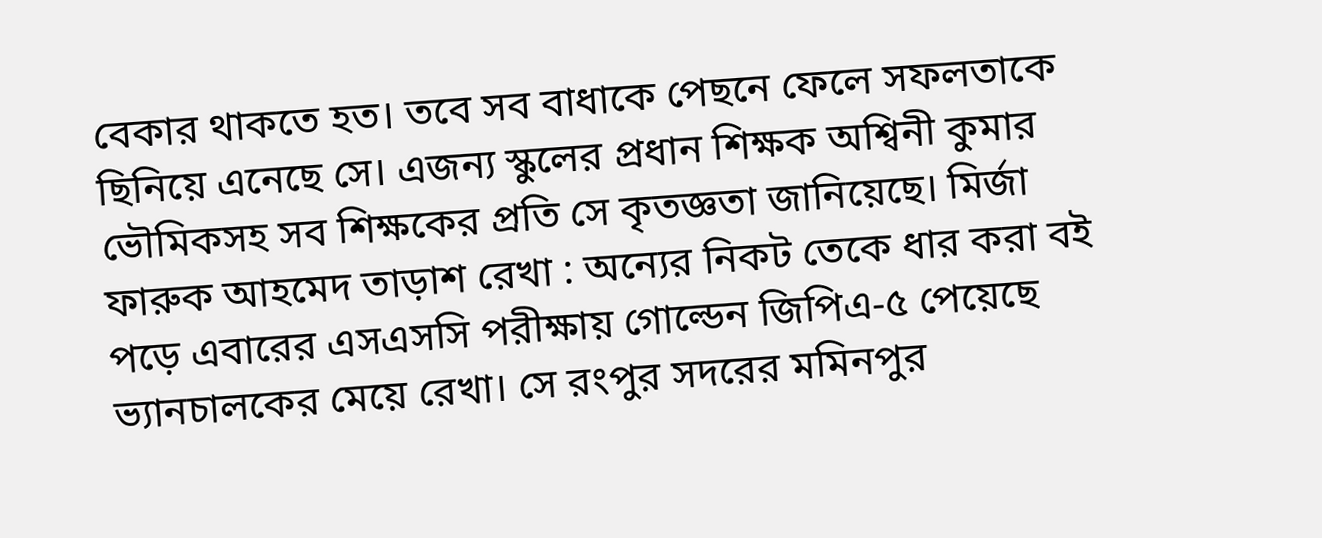বেকার থাকতে হত। তবে সব বাধাকে পেছনে ফেলে সফলতাকে ছিনিয়ে এনেছে সে। এজন্য স্কুলের প্রধান শিক্ষক অশ্বিনী কুমার ভৌমিকসহ সব শিক্ষকের প্রতি সে কৃতজ্ঞতা জানিয়েছে। মির্জা ফারুক আহমেদ তাড়াশ রেখা : অন্যের নিকট তেকে ধার করা বই পড়ে এবারের এসএসসি পরীক্ষায় গোল্ডেন জিপিএ-৫ পেয়েছে ভ্যানচালকের মেয়ে রেখা। সে রংপুর সদরের মমিনপুর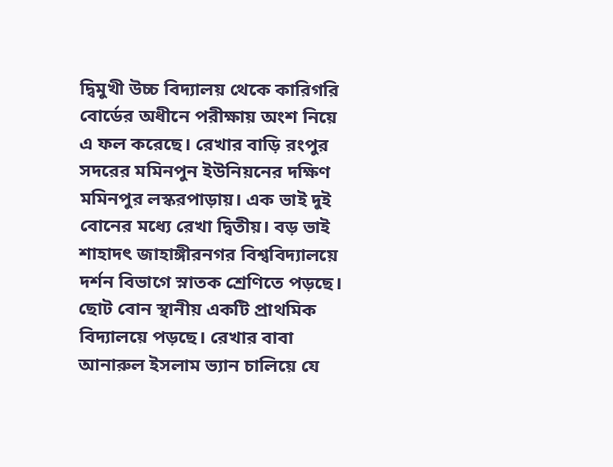দ্বিমুখী উচ্চ বিদ্যালয় থেকে কারিগরি বোর্ডের অধীনে পরীক্ষায় অংশ নিয়ে এ ফল করেছে। রেখার বাড়ি রংপুর সদরের মমিনপুন ইউনিয়নের দক্ষিণ মমিনপুর লস্করপাড়ায়। এক ভাই দুই বোনের মধ্যে রেখা দ্বিতীয়। বড় ভাই শাহাদৎ জাহাঙ্গীরনগর বিশ্ববিদ্যালয়ে দর্শন বিভাগে স্নাতক শ্রেণিতে পড়ছে। ছোট বোন স্থানীয় একটি প্রাথমিক বিদ্যালয়ে পড়ছে। রেখার বাবা আনারুল ইসলাম ভ্যান চালিয়ে যে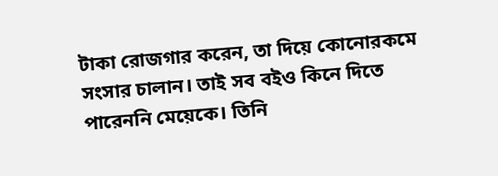টাকা রোজগার করেন, তা দিয়ে কোনোরকমে সংসার চালান। তাই সব বইও কিনে দিতে পারেননি মেয়েকে। তিনি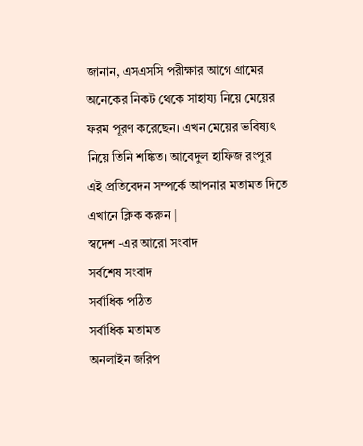জানান, এসএসসি পরীক্ষার আগে গ্রামের অনেকের নিকট থেকে সাহায্য নিয়ে মেয়ের ফরম পূরণ করেছেন। এখন মেয়ের ভবিষ্যৎ নিয়ে তিনি শঙ্কিত। আবেদুল হাফিজ রংপুর
এই প্রতিবেদন সম্পর্কে আপনার মতামত দিতে এখানে ক্লিক করুন |
স্বদেশ -এর আরো সংবাদ
সর্বশেষ সংবাদ
সর্বাধিক পঠিত
সর্বাধিক মতামত
অনলাইন জরিপ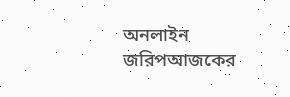অনলাইন জরিপআজকের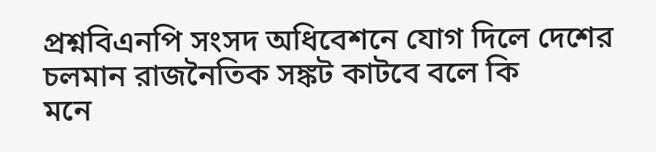প্রশ্নবিএনপি সংসদ অধিবেশনে যোগ দিলে দেশের চলমান রাজনৈতিক সঙ্কট কাটবে বলে কি
মনে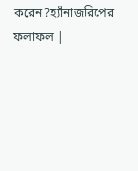করেন?হ্যাঁনাজরিপের ফলাফল |